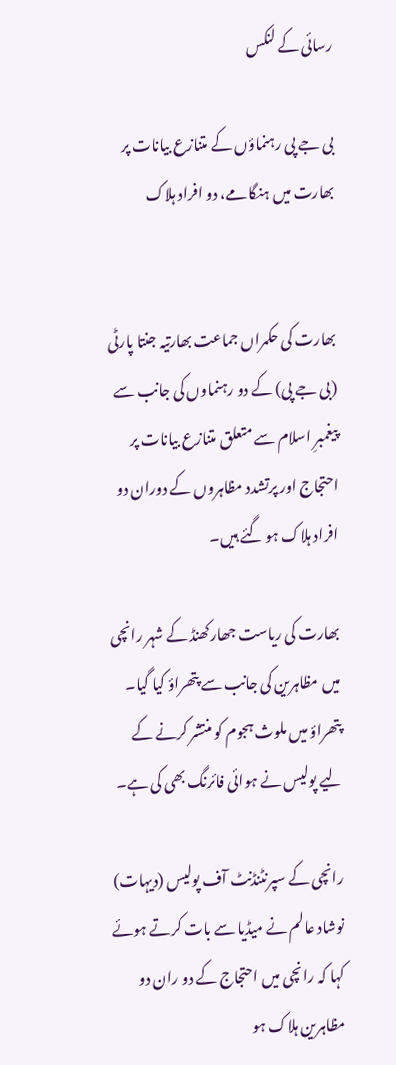رسائی کے لنکس

بی جے پی رہنماؤں کے متنازع بیانات پر بھارت میں ہنگامے، دو افراد ہلاک


بھارت کی حکمراں جماعت بھارتیہ جنتا پارٹی (بی جے پی) کے دو رہنماوں کی جانب سے پیغمبرِ اسلام سے متعلق متنازع بیانات پر احتجاج اور پرتشدد مظاہروں کے دوران دو افراد ہلاک ہو گئے ہیں۔

بھارت کی ریاست جھارکھنڈ کے شہر رانچی میں مظاہرین کی جانب سے پتھراؤ کیا گیا۔ پتھراؤ میں ملوث ہجوم کو منتشر کرنے کے لیے پولیس نے ہوائی فائرنگ بھی کی ہے۔

رانچی کے سپرنٹنڈنٹ آف پولیس (دیہات) نوشاد عالم نے میڈیا سے بات کرتے ہوئے کہا کہ رانچی میں احتجاج کے دو ران دو مظاہرین ہلاک ہو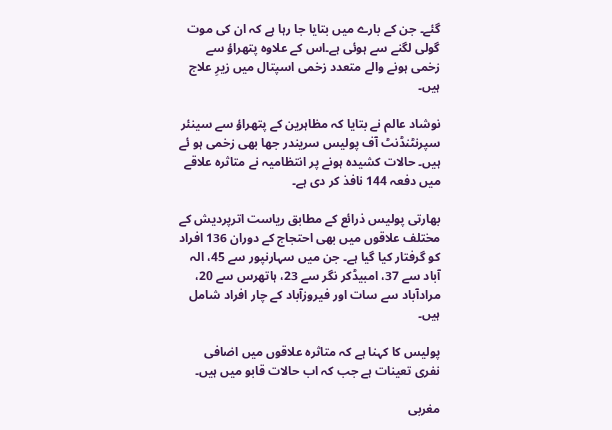گئے۔ جن کے بارے میں بتایا جا رہا ہے کہ ان کی موت گولی لگنے سے ہوئی ہے۔اس کے علاوہ پتھراؤ سے زخمی ہونے والے متعدد زخمی اسپتال میں زیرِ علاج ہیں۔

نوشاد عالم نے بتایا کہ مظاہرین کے پتھراؤ سے سینئر سپرنٹنڈنٹ آف پولیس سریندر جھا بھی زخمی ہو ئے ہیں۔ حالات کشیدہ ہونے پر انتظامیہ نے متاثرہ علاقے میں دفعہ 144 نافذ کر دی ہے۔

بھارتی پولیس ذرائع کے مطابق ریاست اترپردیش کے مختلف علاقوں میں بھی احتجاج کے دوران 136 افراد کو گرفتار کیا گیا ہے۔ جن میں سہارنپور سے 45، الہ آباد سے 37، امبیڈکر نگر سے 23، ہاتھرس سے 20، مرادآباد سے سات اور فیروزآباد کے چار افراد شامل ہیں۔

پولیس کا کہنا ہے کہ متاثرہ علاقوں میں اضافی نفری تعینات ہے جب کہ اب حالات قابو میں ہیں۔

مغربی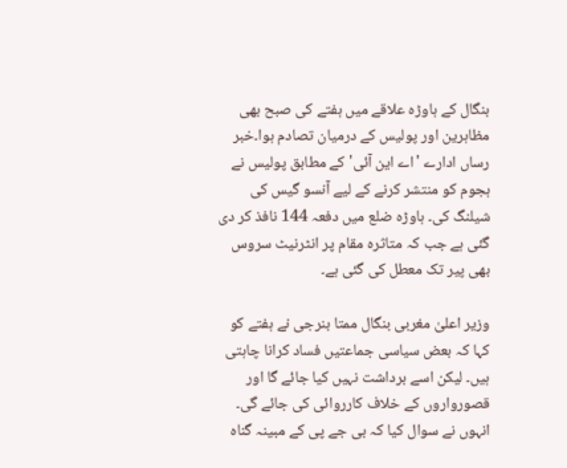بنگال کے ہاوڑہ علاقے میں ہفتے کی صبح بھی مظاہرین اور پولیس کے درمیان تصادم ہوا۔خبر رساں ادارے 'اے این آئی' کے مطابق پولیس نے ہجوم کو منتشر کرنے کے لیے آنسو گیس کی شیلنگ کی۔ ہاوڑہ ضلع میں دفعہ 144 نافذ کر دی گئی ہے جب کہ متاثرہ مقام پر انٹرنیٹ سروس بھی پیر تک معطل کی گئی ہے۔

وزیر اعلیٰ مغربی بنگال ممتا بنرجی نے ہفتے کو کہا کہ بعض سیاسی جماعتیں فساد کرانا چاہتی ہیں۔ لیکن اسے برداشت نہیں کیا جائے گا اور قصورواروں کے خلاف کارروائی کی جائے گی۔ انہوں نے سوال کیا کہ بی جے پی کے مبینہ گناہ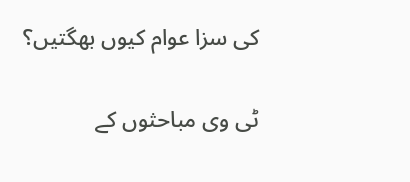کی سزا عوام کیوں بھگتیں؟

ٹی وی مباحثوں کے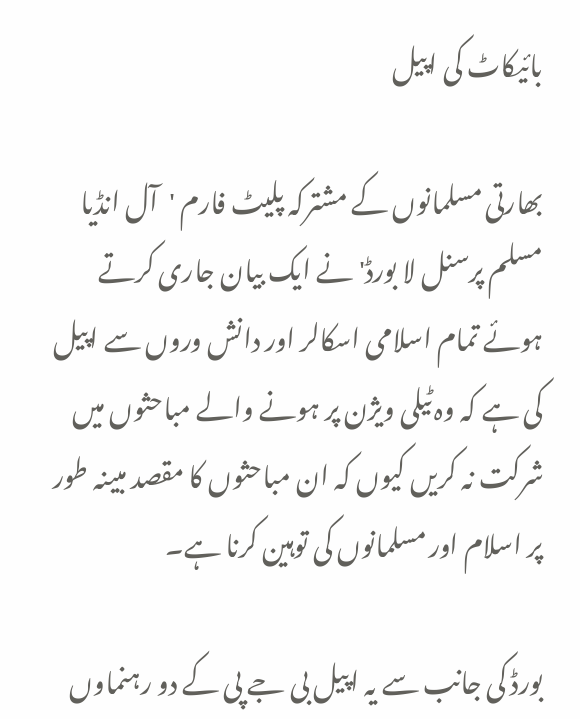بائیکاٹ کی اپیل

بھارتی مسلمانوں کے مشترکہ پلیٹ فارم 'آل انڈیا مسلم پرسنل لا بورڈ' نے ایک بیان جاری کرتے ہوئے تمام اسلامی اسکالر اور دانش وروں سے اپیل کی ہے کہ وہ ٹیلی ویژن پر ہونے والے مباحثوں میں شرکت نہ کریں کیوں کہ ان مباحثوں کا مقصد مبینہ طور پر اسلام اور مسلمانوں کی توہین کرنا ہے۔

بورڈ کی جانب سے یہ اپیل بی جے پی کے دو رہنماوں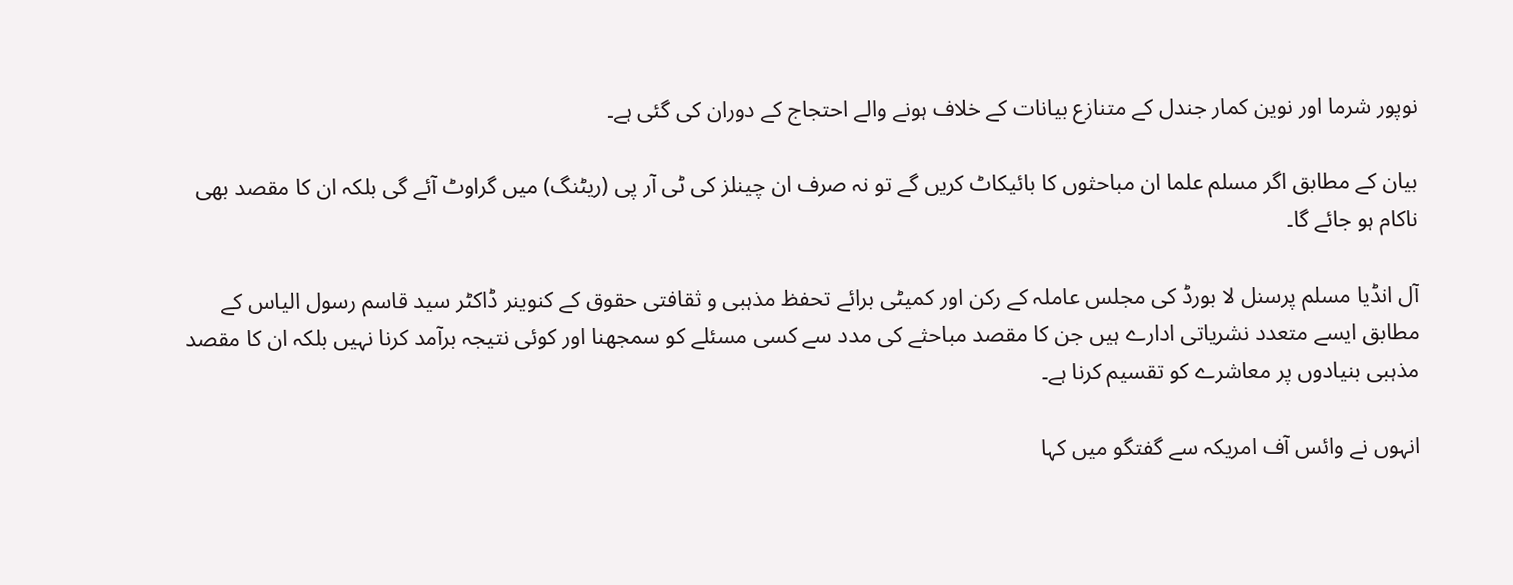نوپور شرما اور نوین کمار جندل کے متنازع بیانات کے خلاف ہونے والے احتجاج کے دوران کی گئی ہے۔

بیان کے مطابق اگر مسلم علما ان مباحثوں کا بائیکاٹ کریں گے تو نہ صرف ان چینلز کی ٹی آر پی (ریٹنگ) میں گراوٹ آئے گی بلکہ ان کا مقصد بھی ناکام ہو جائے گا۔

آل انڈیا مسلم پرسنل لا بورڈ کی مجلس عاملہ کے رکن اور کمیٹی برائے تحفظ مذہبی و ثقافتی حقوق کے کنوینر ڈاکٹر سید قاسم رسول الیاس کے مطابق ایسے متعدد نشریاتی ادارے ہیں جن کا مقصد مباحثے کی مدد سے کسی مسئلے کو سمجھنا اور کوئی نتیجہ برآمد کرنا نہیں بلکہ ان کا مقصد مذہبی بنیادوں پر معاشرے کو تقسیم کرنا ہے۔

انہوں نے وائس آف امریکہ سے گفتگو میں کہا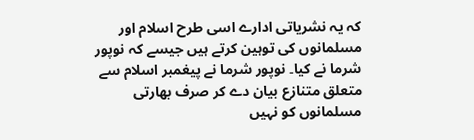کہ یہ نشریاتی ادارے اسی طرح اسلام اور مسلمانوں کی توہین کرتے ہیں جیسے کہ نوپور شرما نے کیا۔ نوپور شرما نے پیغمبر اسلام سے متعلق متنازع بیان دے کر صرف بھارتی مسلمانوں کو نہیں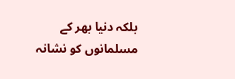بلکہ دنیا بھر کے مسلمانوں کو نشانہ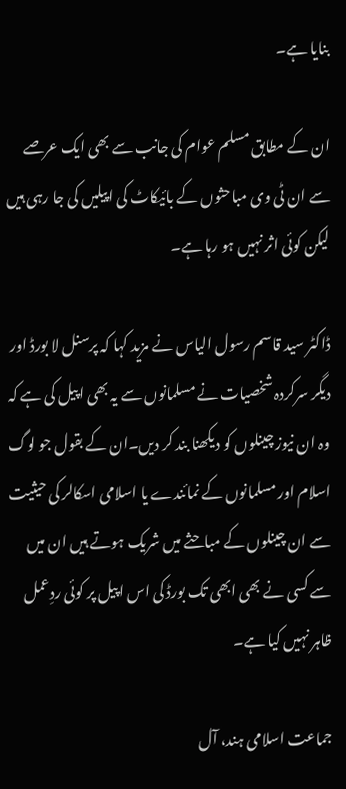بنایا ہے۔

ان کے مطابق مسلم عوام کی جانب سے بھی ایک عرصے سے ان ٹی وی مباحثوں کے بائیکاٹ کی اپیلیں کی جا رہی ہیں لیکن کوئی اثر نہیں ہو رہا ہے۔

ڈاکٹر سید قاسم رسول الیاس نے مزید کہا کہ پرسنل لا بورڈ اور دیگر سرکردہ شخصیات نے مسلمانوں سے یہ بھی اپیل کی ہے کہ وہ ان نیوز چینلوں کو دیکھنا بند کر دیں۔ان کے بقول جو لوگ اسلام اور مسلمانوں کے نمائندے یا اسلامی اسکالر کی حیثیت سے ان چینلوں کے مباحثے میں شریک ہوتے ہیں ان میں سے کسی نے بھی ابھی تک بورڈ کی اس اپیل پر کوئی ردِعمل ظاہر نہیں کیا ہے۔

جماعت اسلامی ہند، آل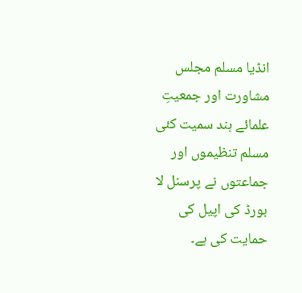انڈیا مسلم مجلس مشاورت اور جمعیتِ علمائے ہند سمیت کئی مسلم تنظیموں اور جماعتوں نے پرسنل لا بورڈ کی اپیل کی حمایت کی ہے۔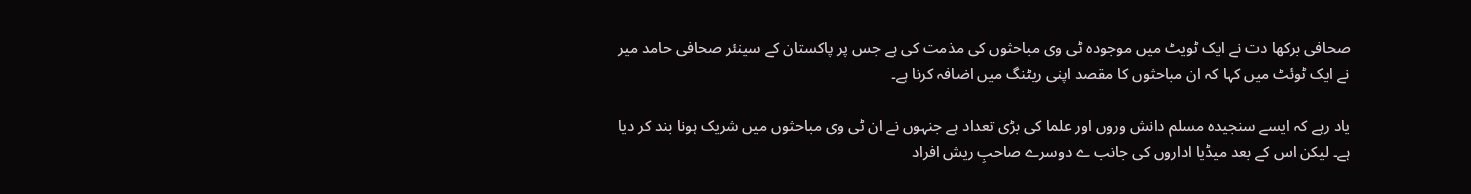صحافی برکھا دت نے ایک ٹویٹ میں موجودہ ٹی وی مباحثوں کی مذمت کی ہے جس پر پاکستان کے سینئر صحافی حامد میر نے ایک ٹوئٹ میں کہا کہ ان مباحثوں کا مقصد اپنی ریٹنگ میں اضافہ کرنا ہے۔

یاد رہے کہ ایسے سنجیدہ مسلم دانش وروں اور علما کی بڑی تعداد ہے جنہوں نے ان ٹی وی مباحثوں میں شریک ہونا بند کر دیا ہے۔ لیکن اس کے بعد میڈیا اداروں کی جانب ے دوسرے صاحبِ ریش افراد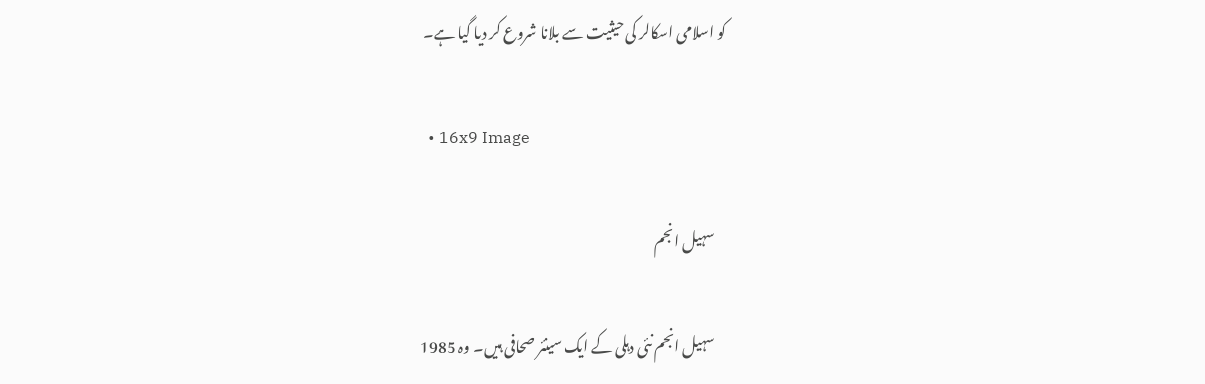کو اسلامی اسکالر کی حیثیت سے بلانا شروع کر دیا گیا ہے۔

  • 16x9 Image

    سہیل انجم

    سہیل انجم نئی دہلی کے ایک سینئر صحافی ہیں۔ وہ 1985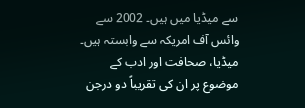سے میڈیا میں ہیں۔ 2002 سے وائس آف امریکہ سے وابستہ ہیں۔ میڈیا، صحافت اور ادب کے موضوع پر ان کی تقریباً دو درجن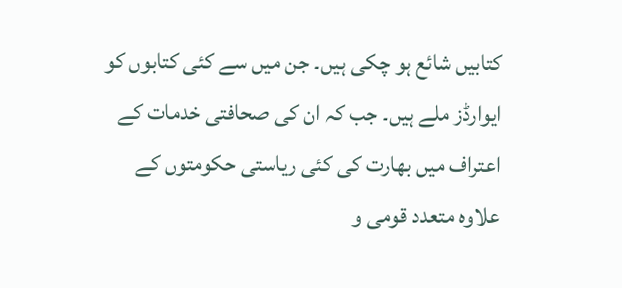کتابیں شائع ہو چکی ہیں۔ جن میں سے کئی کتابوں کو ایوارڈز ملے ہیں۔ جب کہ ان کی صحافتی خدمات کے اعتراف میں بھارت کی کئی ریاستی حکومتوں کے علاوہ متعدد قومی و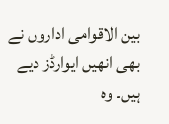بین الاقوامی اداروں نے بھی انھیں ایوارڈز دیے ہیں۔ وہ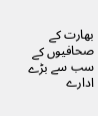بھارت کے صحافیوں کے سب سے بڑے ادارے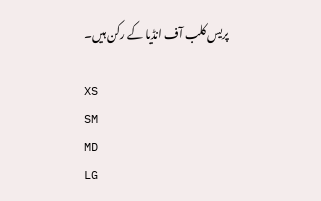پریس کلب آف انڈیا کے رکن ہیں۔

XS
SM
MD
LG